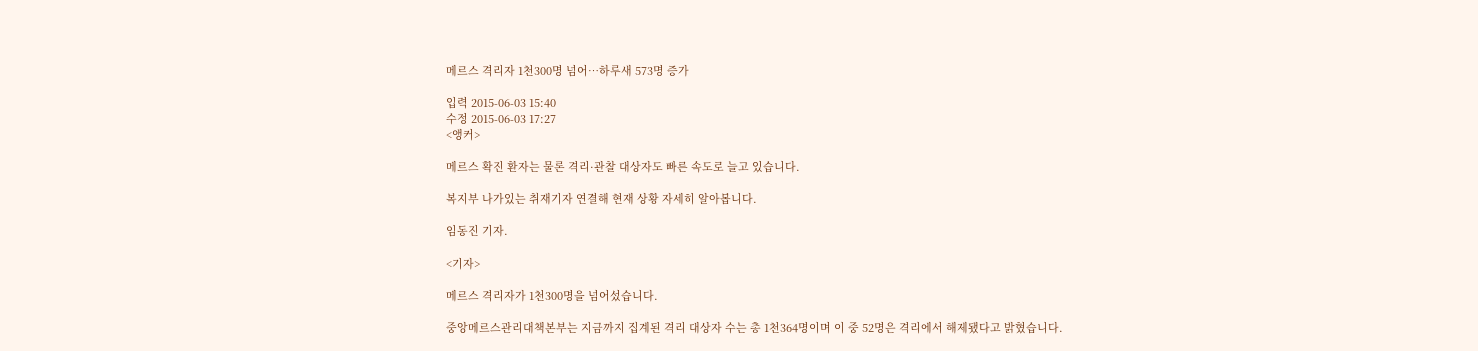메르스 격리자 1천300명 넘어…하루새 573명 증가

입력 2015-06-03 15:40
수정 2015-06-03 17:27
<앵커>

메르스 확진 환자는 물론 격리·관찰 대상자도 빠른 속도로 늘고 있습니다.

복지부 나가있는 취재기자 연결해 현재 상황 자세히 알아봅니다.

임동진 기자.

<기자>

메르스 격리자가 1천300명을 넘어섰습니다.

중앙메르스관리대책본부는 지금까지 집계된 격리 대상자 수는 총 1천364명이며 이 중 52명은 격리에서 해제됐다고 밝혔습니다.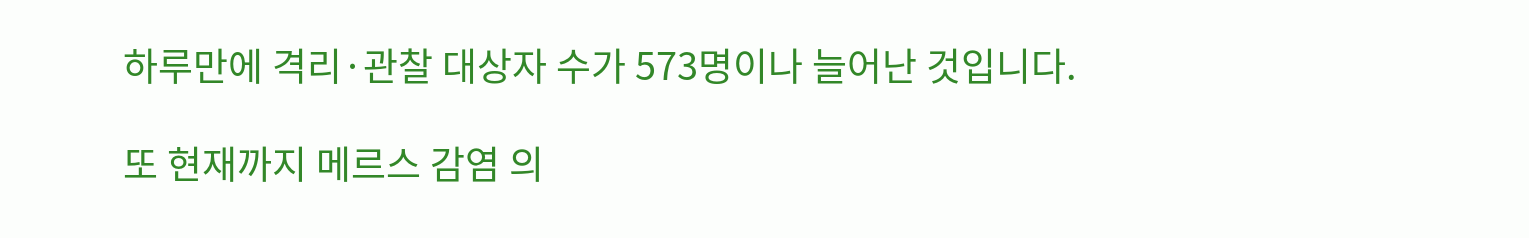하루만에 격리·관찰 대상자 수가 573명이나 늘어난 것입니다.

또 현재까지 메르스 감염 의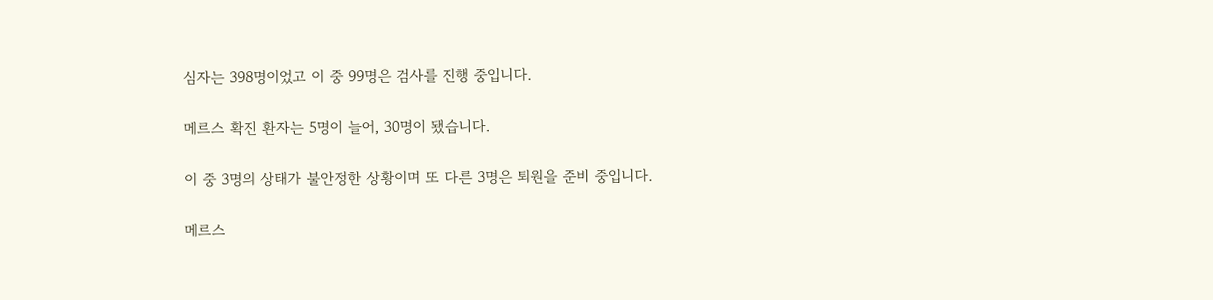심자는 398명이었고 이 중 99명은 검사를 진행 중입니다.

메르스 확진 환자는 5명이 늘어, 30명이 됐습니다.

이 중 3명의 상태가 불안정한 상황이며 또 다른 3명은 퇴원을 준비 중입니다.

메르스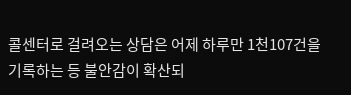콜센터로 걸려오는 상담은 어제 하루만 1천107건을 기록하는 등 불안감이 확산되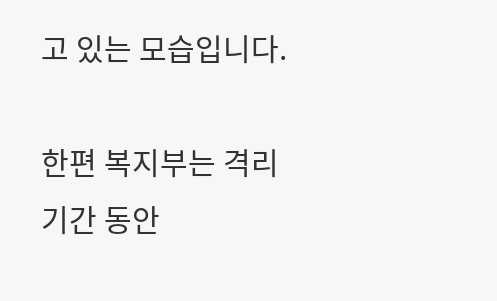고 있는 모습입니다.

한편 복지부는 격리기간 동안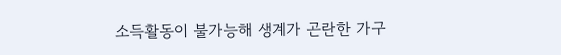소득활동이 불가능해 생계가 곤란한 가구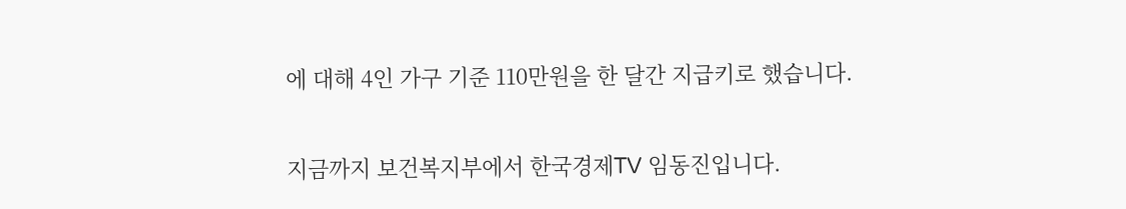에 대해 4인 가구 기준 110만원을 한 달간 지급키로 했습니다.

지금까지 보건복지부에서 한국경제TV 임동진입니다.